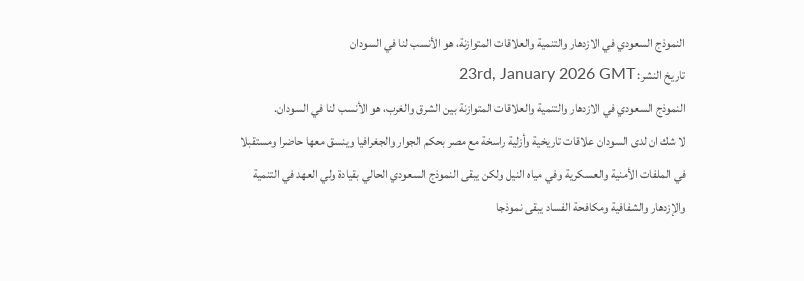النموذج السعودي في الازدهار والتنمية والعلاقات المتوازنة، هو الأنسب لنا في السودان
تاريخ النشر: 23rd, January 2026 GMT
النموذج السعودي في الازدهار والتنمية والعلاقات المتوازنة بين الشرق والغرب، هو الأنسب لنا في السودان.
لا شك ان لدى السودان علاقات تاريخية وأزلية راسخة مع مصر بحكم الجوار والجغرافيا وينسق معها حاضرا ومستقبلا في الملفات الأمنية والعسكرية وفي مياه النيل ولكن يبقى النموذج السعودي الحالي بقيادة ولي العهد في التنمية والإزدهار والشفافية ومكافحة الفساد يبقى نموذجا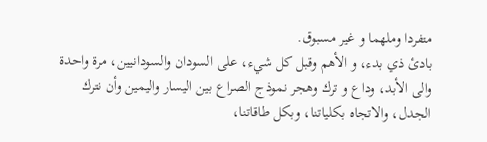متفردا وملهما و غير مسبوق.
بادئ ذي بدء، و الأهم وقبل كل شيء، على السودان والسودانيين، مرة واحدة والى الأبد، وداع و ترك وهجر نموذج الصراع بين اليسار واليمين وأن نترك الجدل، والاتجاه بكلياتنا، وبكل طاقاتنا،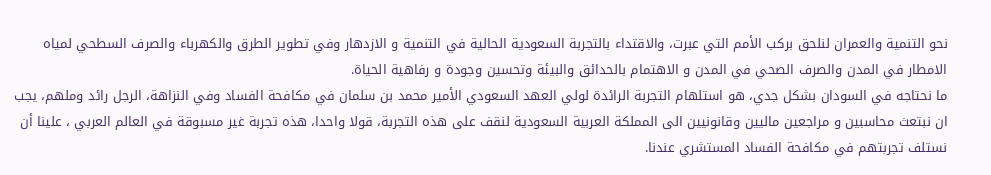نحو التنمية والعمران لنلحق بركب الأمم التي عبرت، والاقتداء بالتجربة السعودية الحالية في التنمية و الازدهار وفي تطوير الطرق والكهرباء والصرف السطحي لمياه الامطار في المدن والصرف الصحي في المدن و الاهتمام بالحدائق والبيئة وتحسين وجودة و رفاهية الحياة.
ما نحتاجه في السودان بشكل جدي، هو استلهام التجربة الرائدة لولي العهد السعودي الأمير محمد بن سلمان في مكافحة الفساد وفي النزاهة، الرجل رائد وملهم، يجب ان نبتعث محاسبين و مراجعين ماليين وقانونيين الى المملكة العربية السعودية لنقف على هذه التجربة، قولا واحدا، هذه تجربة غير مسبوقة في العالم العربي ، علينا أن نستلف تجربتهم في مكافحة الفساد المستشري عندنا.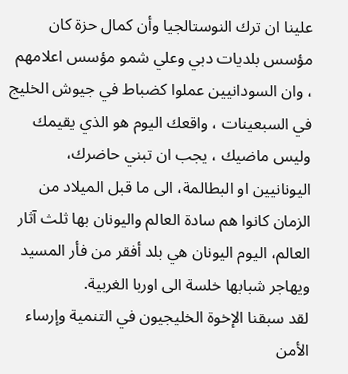علينا ان ترك النوستالجيا وأن كمال حزة كان مؤسس بلديات دبي وعلي شمو مؤسس اعلامهم ، وان السودانيين عملوا كضباط في جيوش الخليج في السبعينات ، واقعك اليوم هو الذي يقيمك وليس ماضيك ، يجب ان تبني حاضرك، اليونانيين او البطالمة، الى ما قبل الميلاد من الزمان كانوا هم سادة العالم واليونان بها ثلث آثار العالم، اليوم اليونان هي بلد أفقر من فأر المسيد ويهاجر شبابها خلسة الى اوربا الغربية.
لقد سبقنا الإخوة الخليجيون في التنمية وإرساء الأمن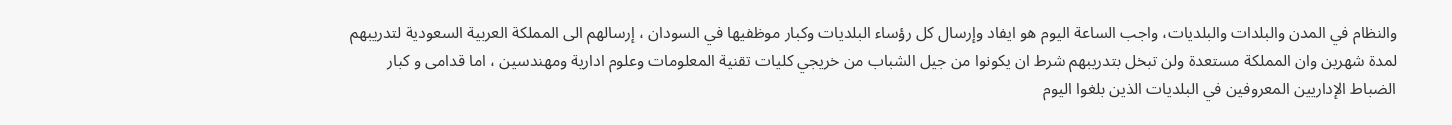والنظام في المدن والبلدات والبلديات، واجب الساعة اليوم هو ايفاد وإرسال كل رؤساء البلديات وكبار موظفيها في السودان ، إرسالهم الى المملكة العربية السعودية لتدريبهم لمدة شهرين وان المملكة مستعدة ولن تبخل بتدريبهم شرط ان يكونوا من جيل الشباب من خريجي كليات تقنية المعلومات وعلوم ادارية ومهندسين ، اما قدامى و كبار الضباط الإداريين المعروفين في البلديات الذين بلغوا اليوم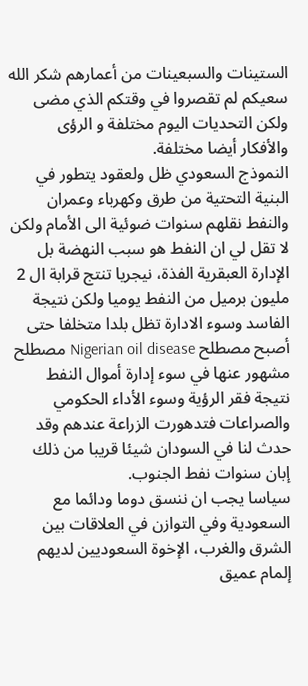الستينات والسبعينات من أعمارهم شكر الله سعيكم لم تقصروا في وقتكم الذي مضى ولكن التحديات اليوم مختلفة و الرؤى والأفكار أيضا مختلفة.
النموذج السعودي ظل ولعقود يتطور في البنية التحتية من طرق وكهرباء وعمران والنفط نقلهم سنوات ضوئية الى الأمام ولكن لا تقل لي ان النفط هو سبب النهضة بل الإدارة العبقرية الفذة، نيجريا تنتج قرابة ال 2 مليون برميل من النفط يوميا ولكن نتيجة الفاسد وسوء الادارة تظل بلدا متخلفا حتى أصبح مصطلح Nigerian oil disease مصطلح مشهور عنها في سوء إدارة أموال النفط نتيجة فقر الرؤية وسوء الأداء الحكومي والصراعات فتدهورت الزراعة عندهم وقد حدث لنا في السودان شيئا قريبا من ذلك إبان سنوات نفط الجنوب.
سياسا يجب ان ننسق دوما ودائما مع السعودية وفي التوازن في العلاقات بين الشرق والغرب، الإخوة السعوديين لديهم إلمام عميق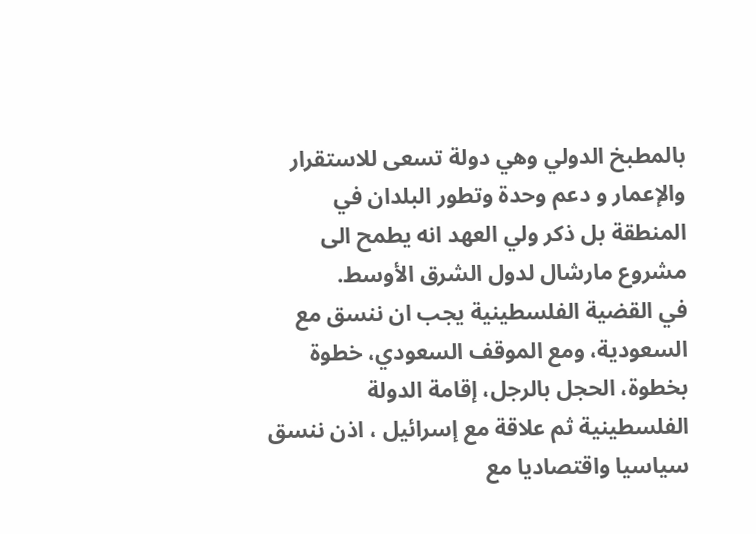بالمطبخ الدولي وهي دولة تسعى للاستقرار والإعمار و دعم وحدة وتطور البلدان في المنطقة بل ذكر ولي العهد انه يطمح الى مشروع مارشال لدول الشرق الأوسط.
في القضية الفلسطينية يجب ان ننسق مع السعودية، ومع الموقف السعودي، خطوة بخطوة، الحجل بالرجل، إقامة الدولة الفلسطينية ثم علاقة مع إسرائيل ، اذن ننسق سياسيا واقتصاديا مع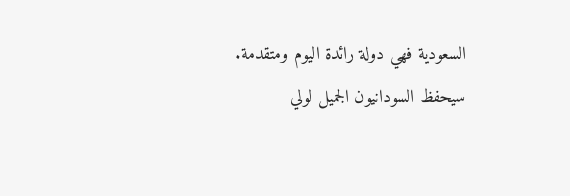السعودية فهي دولة رائدة اليوم ومتقدمة.
سيحفظ السودانيون الجميل لولي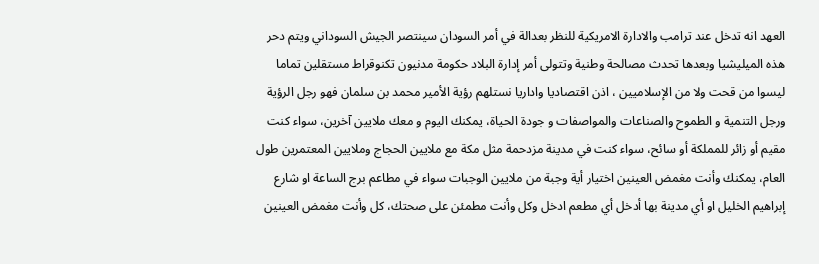العهد انه تدخل عند ترامب والادارة الامريكية للنظر بعدالة في أمر السودان سينتصر الجيش السوداني ويتم دحر هذه الميليشيا وبعدها تحدث مصالحة وطنية وتتولى أمر إدارة البلاد حكومة مدنيون تكنوقراط مستقلين تماما ليسوا من قحت ولا من الإسلاميين ، اذن اقتصاديا واداريا نستلهم رؤية الأمير محمد بن سلمان فهو رجل الرؤية ورجل التنمية و الطموح والصناعات والمواصفات و جودة الحياة، يمكنك اليوم و معك ملايين آخرين، سواء كنت مقيم أو زائر للمملكة أو سائح، سواء كنت في مدينة مزدحمة مثل مكة مع ملايين الحجاج وملايين المعتمرين طول العام، يمكنك وأنت مغمض العينين اختيار أية وجبة من ملايين الوجبات سواء في مطاعم برج الساعة او شارع إبراهيم الخليل او أي مدينة بها أدخل أي مطعم ادخل وكل وأنت مطمئن على صحتك، كل وأنت مغمض العينين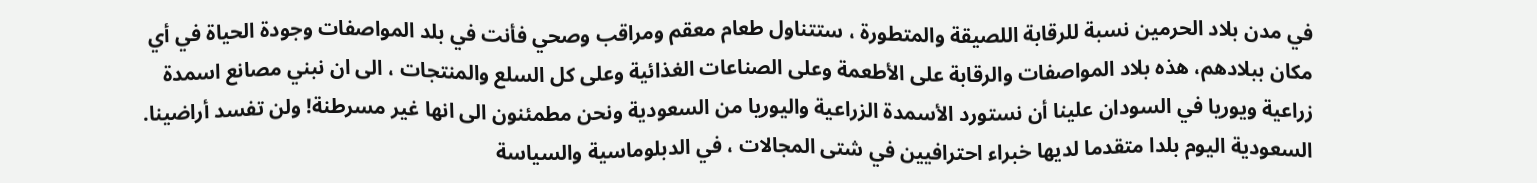في مدن بلاد الحرمين نسبة للرقابة اللصيقة والمتطورة ، ستتناول طعام معقم ومراقب وصحي فأنت في بلد المواصفات وجودة الحياة في أي مكان ببلادهم، هذه بلاد المواصفات والرقابة على الأطعمة وعلى الصناعات الغذائية وعلى كل السلع والمنتجات ، الى ان نبني مصانع اسمدة زراعية ويوريا في السودان علينا أن نستورد الأسمدة الزراعية واليوريا من السعودية ونحن مطمئنون الى انها غير مسرطنة! ولن تفسد أراضينا.
السعودية اليوم بلدا متقدما لديها خبراء احترافيين في شتى المجالات ، في الدبلوماسية والسياسة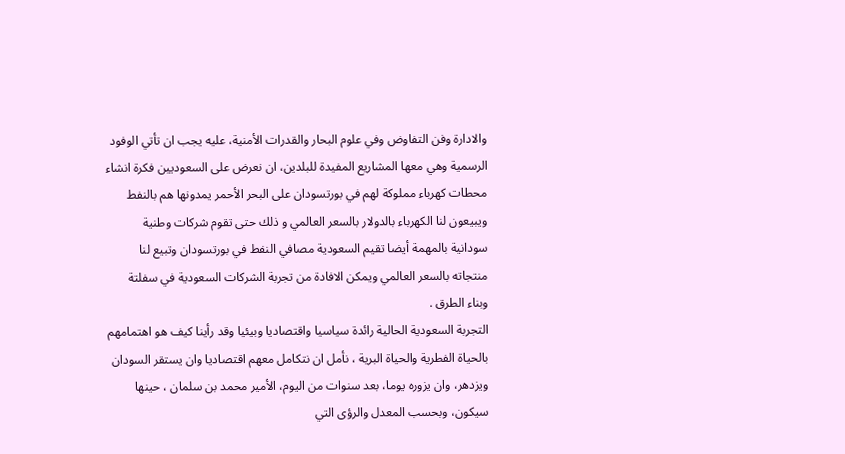والادارة وفن التفاوض وفي علوم البحار والقدرات الأمنية، عليه يجب ان تأتي الوفود الرسمية وهي معها المشاريع المفيدة للبلدين، ان نعرض على السعوديين فكرة انشاء محطات كهرباء مملوكة لهم في بورتسودان على البحر الأحمر يمدونها هم بالنفط ويبيعون لنا الكهرباء بالدولار بالسعر العالمي و ذلك حتى تقوم شركات وطنية سودانية بالمهمة أيضا تقيم السعودية مصافي النفط في بورتسودان وتبيع لنا منتجاته بالسعر العالمي ويمكن الافادة من تجربة الشركات السعودية في سفلتة وبناء الطرق .
التجربة السعودية الحالية رائدة سياسيا واقتصاديا وبيئيا وقد رأينا كيف هو اهتمامهم بالحياة الفطرية والحياة البرية ، نأمل ان نتكامل معهم اقتصاديا وان يستقر السودان ويزدهر، وان يزوره يوما، بعد سنوات من اليوم، الأمير محمد بن سلمان ، حينها سيكون، وبحسب المعدل والرؤى التي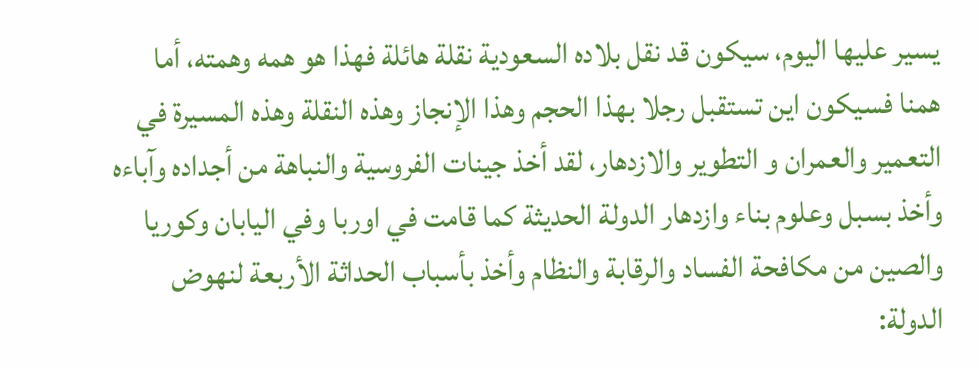يسير عليها اليوم، سيكون قد نقل بلاده السعودية نقلة هائلة فهذا هو همه وهمته، أما همنا فسيكون اين تستقبل رجلا بهذا الحجم وهذا الإنجاز وهذه النقلة وهذه المسيرة في التعمير والعمران و التطوير والازدهار، لقد أخذ جينات الفروسية والنباهة من أجداده وآباءه وأخذ بسبل وعلوم بناء وازدهار الدولة الحديثة كما قامت في اوربا وفي اليابان وكوريا والصين من مكافحة الفساد والرقابة والنظام وأخذ بأسباب الحداثة الأربعة لنهوض الدولة: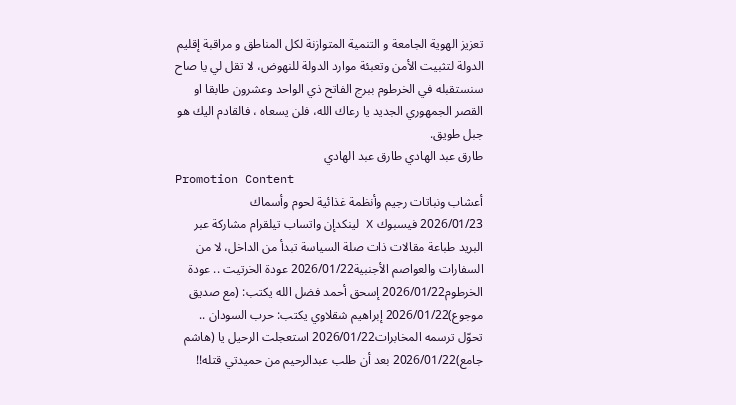تعزيز الهوية الجامعة و التنمية المتوازنة لكل المناطق و مراقبة إقليم الدولة لتثبيت الأمن وتعبئة موارد الدولة للنهوض، لا تقل لي يا صاح سنستقبله في الخرطوم ببرج الفاتح ذي الواحد وعشرون طابقا او القصر الجمهوري الجديد يا رعاك الله، فلن يسعاه ، فالقادم اليك هو جبل طويق.
طارق عبد الهادي طارق عبد الهادي
Promotion Content
أعشاب ونباتات رجيم وأنظمة غذائية لحوم وأسماك
2026/01/23 فيسبوك X لينكدإن واتساب تيلقرام مشاركة عبر البريد طباعة مقالات ذات صلة السياسة تبدأ من الداخل، لا من السفارات والعواصم الأجنبية2026/01/22 عودة الخرتيت .. عودة الخرطوم2026/01/22 إسحق أحمد فضل الله يكتب: (مع صديق موجوع)2026/01/22 إبراهيم شقلاوي يكتب: حرب السودان .. تحوّل ترسمه المخابرات2026/01/22 استعجلت الرحيل يا (هاشم جامع)2026/01/22 بعد أن طلب عبدالرحيم من حميدتي قتله!!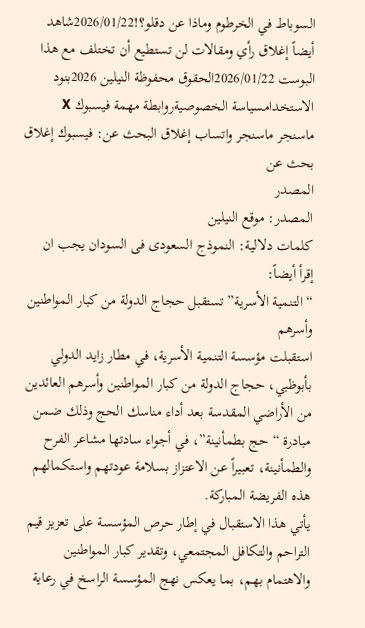السوباط في الخرطوم وماذا عن دقلو؟!2026/01/22شاهد أيضاً إغلاق رأي ومقالات لن تستطيع أن تختلف مع هذا البوست 2026/01/22الحقوق محفوظة النيلين 2026بنود الاستخدامسياسة الخصوصيةروابطة مهمة فيسبوك X ماسنجر ماسنجر واتساب إغلاق البحث عن: فيسبوك إغلاق بحث عن
المصدر
المصدر: موقع النيلين
كلمات دلالية: النموذج السعودی فی السودان یجب ان
إقرأ أيضاً:
“التنمية الأسرية” تستقبل حجاج الدولة من كبار المواطنين وأسرهم
استقبلت مؤسسة التنمية الأسرية، في مطار زايد الدولي بأبوظبي، حجاج الدولة من كبار المواطنين وأسرهم العائدين من الأراضي المقدسة بعد أداء مناسك الحج وذلك ضمن مبادرة “حج بطمأنينة”، في أجواء سادتها مشاعر الفرح والطمأنينة، تعبيراً عن الاعتزاز بسلامة عودتهم واستكمالهم هذه الفريضة المباركة.
يأتي هذا الاستقبال في إطار حرص المؤسسة على تعزيز قيم التراحم والتكافل المجتمعي، وتقدير كبار المواطنين والاهتمام بهم، بما يعكس نهج المؤسسة الراسخ في رعاية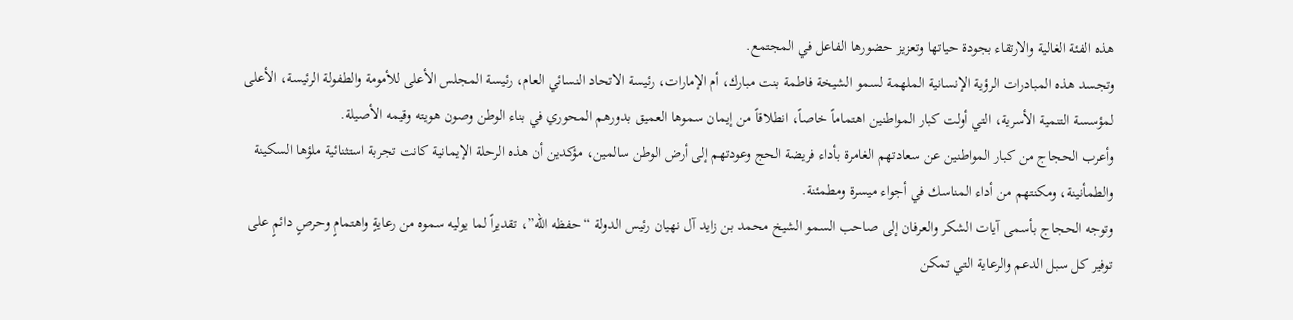هذه الفئة الغالية والارتقاء بجودة حياتها وتعزيز حضورها الفاعل في المجتمع.
وتجسد هذه المبادرات الرؤية الإنسانية الملهمة لسمو الشيخة فاطمة بنت مبارك، أم الإمارات، رئيسة الاتحاد النسائي العام، رئيسة المجلس الأعلى للأمومة والطفولة الرئيسة، الأعلى لمؤسسة التنمية الأسرية، التي أولت كبار المواطنين اهتماماً خاصاً، انطلاقاً من إيمان سموها العميق بدورهم المحوري في بناء الوطن وصون هويته وقيمه الأصيلة.
وأعرب الحجاج من كبار المواطنين عن سعادتهم الغامرة بأداء فريضة الحج وعودتهم إلى أرض الوطن سالمين، مؤكدين أن هذه الرحلة الإيمانية كانت تجربة استثنائية ملؤها السكينة والطمأنينة، ومكنتهم من أداء المناسك في أجواء ميسرة ومطمئنة.
وتوجه الحجاج بأسمى آيات الشكر والعرفان إلى صاحب السمو الشيخ محمد بن زايد آل نهيان رئيس الدولة “حفظه الله”، تقديراً لما يوليه سموه من رعايةٍ واهتمامٍ وحرصٍ دائمٍ على توفير كل سبل الدعم والرعاية التي تمكن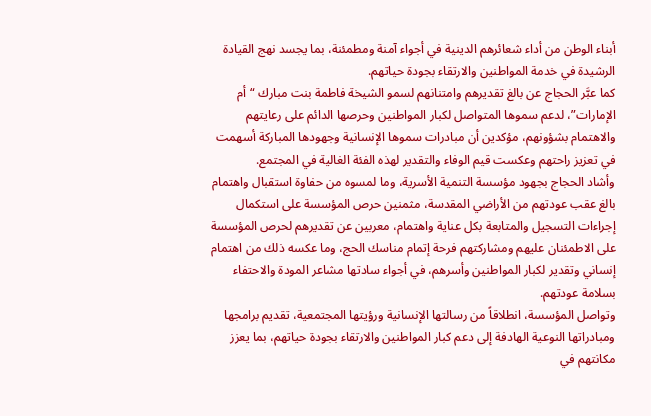أبناء الوطن من أداء شعائرهم الدينية في أجواء آمنة ومطمئنة، بما يجسد نهج القيادة الرشيدة في خدمة المواطنين والارتقاء بجودة حياتهم.
كما عبَّر الحجاج عن بالغ تقديرهم وامتنانهم لسمو الشيخة فاطمة بنت مبارك “أم الإمارات”، لدعم سموها المتواصل لكبار المواطنين وحرصها الدائم على رعايتهم والاهتمام بشؤونهم، مؤكدين أن مبادرات سموها الإنسانية وجهودها المباركة أسهمت في تعزيز راحتهم وعكست قيم الوفاء والتقدير لهذه الفئة الغالية في المجتمع.
وأشاد الحجاج بجهود مؤسسة التنمية الأسرية، وما لمسوه من حفاوة استقبال واهتمام بالغ عقب عودتهم من الأراضي المقدسة، مثمنين حرص المؤسسة على استكمال إجراءات التسجيل والمتابعة بكل عناية واهتمام، معربين عن تقديرهم لحرص المؤسسة على الاطمئنان عليهم ومشاركتهم فرحة إتمام مناسك الحج، وما عكسه ذلك من اهتمام إنساني وتقدير لكبار المواطنين وأسرهم، في أجواء سادتها مشاعر المودة والاحتفاء بسلامة عودتهم.
وتواصل المؤسسة، انطلاقاً من رسالتها الإنسانية ورؤيتها المجتمعية، تقديم برامجها ومبادراتها النوعية الهادفة إلى دعم كبار المواطنين والارتقاء بجودة حياتهم، بما يعزز مكانتهم في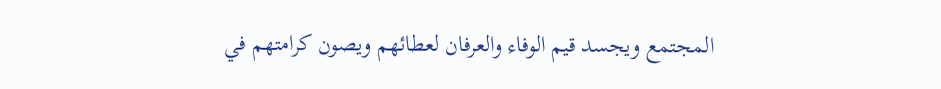المجتمع ويجسد قيم الوفاء والعرفان لعطائهم ويصون كرامتهم في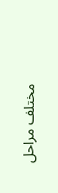مختلف مراحل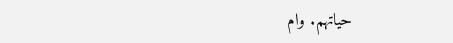حياتهم. وام